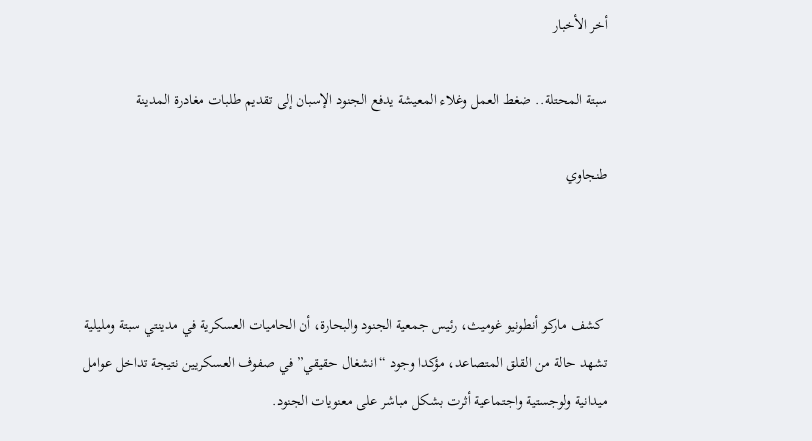أخر الأخبار

سبتة المحتلة.. ضغط العمل وغلاء المعيشة يدفع الجنود الإسبان إلى تقديم طلبات مغادرة المدينة

طنجاوي



 كشف ماركو أنطونيو غوميث، رئيس جمعية الجنود والبحارة، أن الحاميات العسكرية في مدينتي سبتة ومليلية تشهد حالة من القلق المتصاعد، مؤكدا وجود “انشغال حقيقي” في صفوف العسكريين نتيجة تداخل عوامل ميدانية ولوجستية واجتماعية أثرت بشكل مباشر على معنويات الجنود.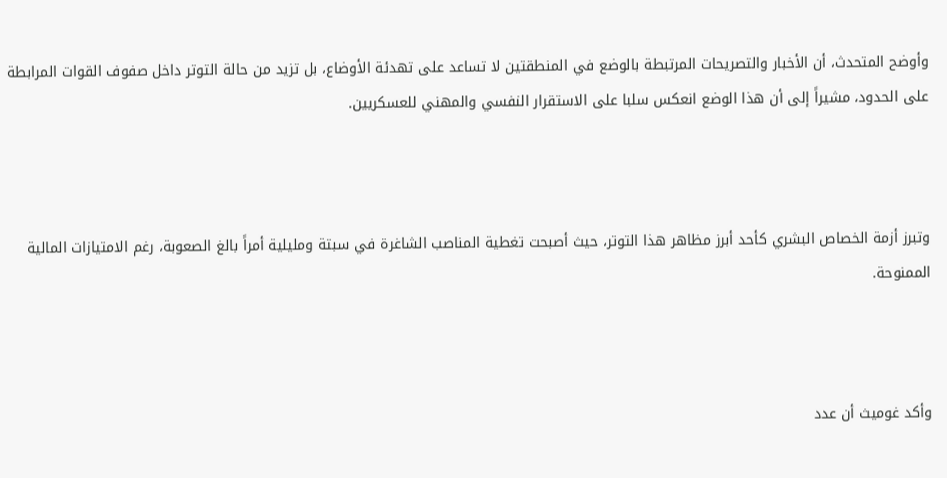وأوضح المتحدث، أن الأخبار والتصريحات المرتبطة بالوضع في المنطقتين لا تساعد على تهدئة الأوضاع، بل تزيد من حالة التوتر داخل صفوف القوات المرابطة على الحدود، مشيراً إلى أن هذا الوضع انعكس سلبا على الاستقرار النفسي والمهني للعسكريين.



وتبرز أزمة الخصاص البشري كأحد أبرز مظاهر هذا التوتر، حيث أصبحت تغطية المناصب الشاغرة في سبتة ومليلية أمراً بالغ الصعوبة، رغم الامتيازات المالية الممنوحة.



وأكد غوميث أن عدد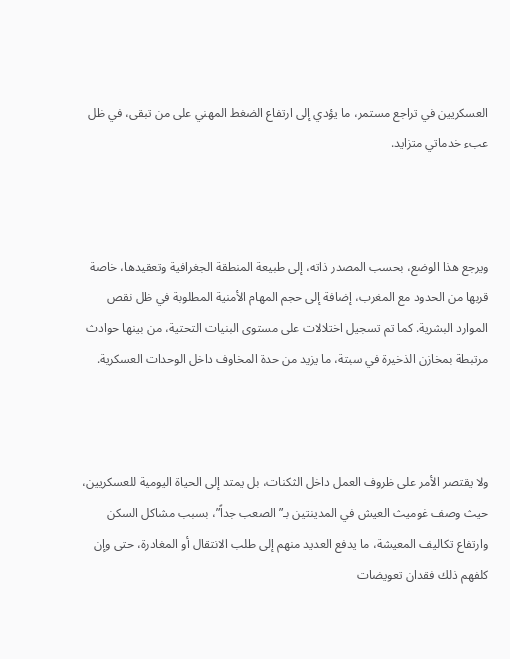العسكريين في تراجع مستمر، ما يؤدي إلى ارتفاع الضغط المهني على من تبقى، في ظل عبء خدماتي متزايد.



ويرجع هذا الوضع، بحسب المصدر ذاته، إلى طبيعة المنطقة الجغرافية وتعقيدها، خاصة قربها من الحدود مع المغرب، إضافة إلى حجم المهام الأمنية المطلوبة في ظل نقص الموارد البشرية. كما تم تسجيل اختلالات على مستوى البنيات التحتية، من بينها حوادث مرتبطة بمخازن الذخيرة في سبتة، ما يزيد من حدة المخاوف داخل الوحدات العسكرية.



ولا يقتصر الأمر على ظروف العمل داخل الثكنات، بل يمتد إلى الحياة اليومية للعسكريين، حيث وصف غوميث العيش في المدينتين بـ”الصعب جداً”، بسبب مشاكل السكن وارتفاع تكاليف المعيشة، ما يدفع العديد منهم إلى طلب الانتقال أو المغادرة، حتى وإن كلفهم ذلك فقدان تعويضات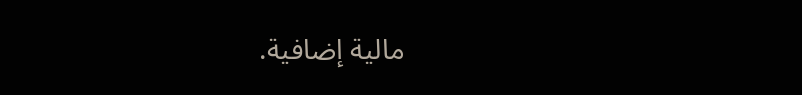مالية إضافية.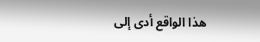هذا الواقع أدى إلى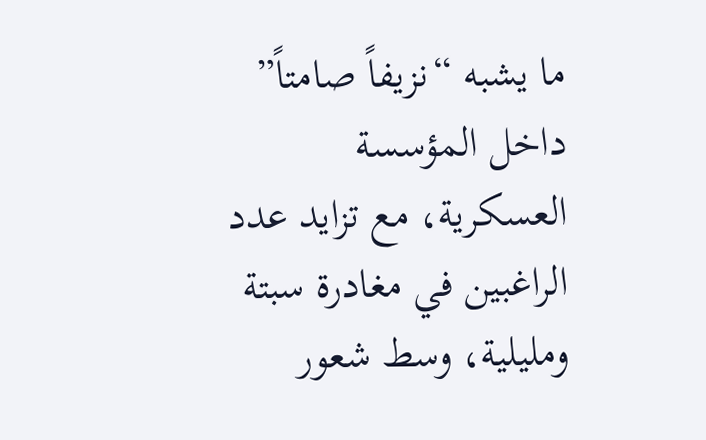ما يشبه “نزيفاً صامتاً” داخل المؤسسة العسكرية، مع تزايد عدد الراغبين في مغادرة سبتة ومليلية، وسط شعور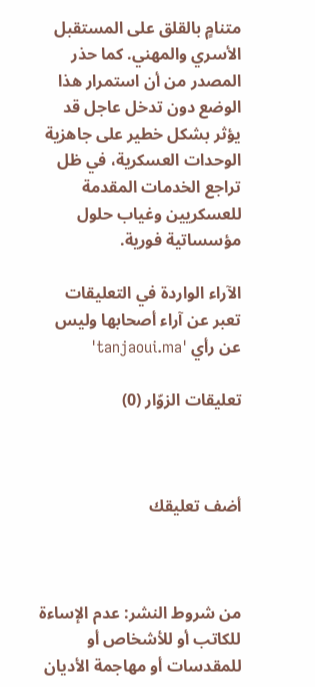متنامٍ بالقلق على المستقبل الأسري والمهني. كما حذر المصدر من أن استمرار هذا الوضع دون تدخل عاجل قد يؤثر بشكل خطير على جاهزية الوحدات العسكرية، في ظل تراجع الخدمات المقدمة للعسكريين وغياب حلول مؤسساتية فورية.

الآراء الواردة في التعليقات تعبر عن آراء أصحابها وليس عن رأي 'tanjaoui.ma'

تعليقات الزوّار (0)



أضف تعليقك



من شروط النشر: عدم الإساءة للكاتب أو للأشخاص أو للمقدسات أو مهاجمة الأديان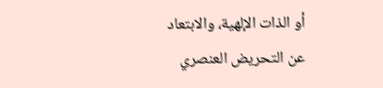أو الذات الإلهية، والابتعاد عن التحريض العنصري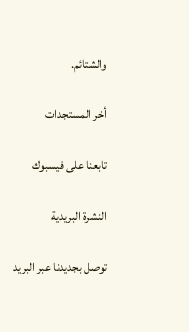والشتائم.

أخر المستجدات

تابعنا على فيسبوك

النشرة البريدية

توصل بجديدنا عبر البريد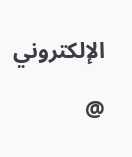الإلكتروني

@